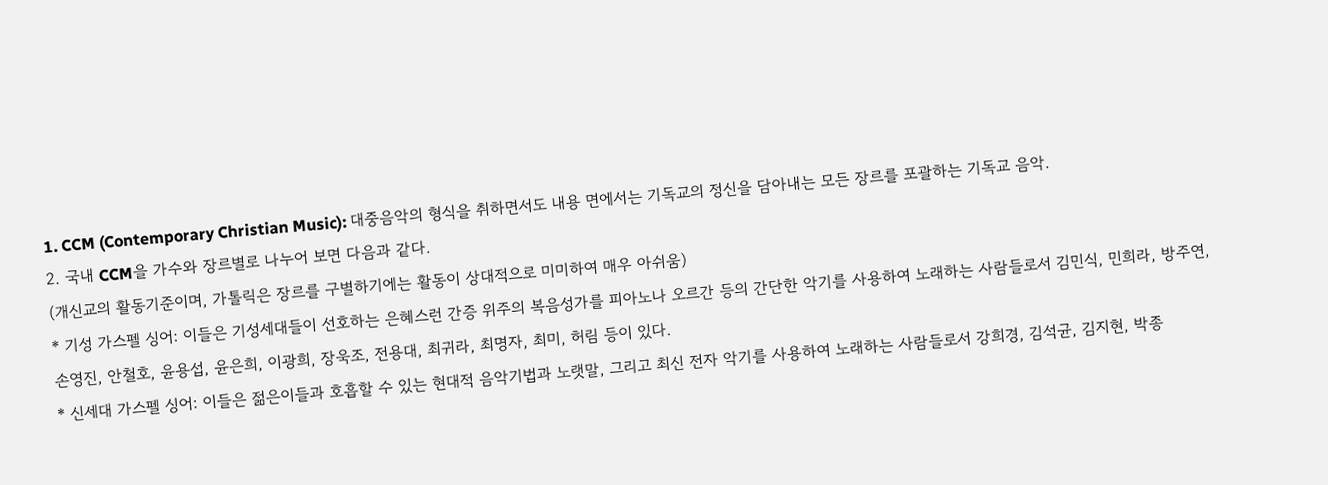1. CCM (Contemporary Christian Music): 대중음악의 형식을 취하면서도 내용 면에서는 기독교의 정신을 담아내는 모든 장르를 포괄하는 기독교 음악.
2. 국내 CCM을 가수와 장르별로 나누어 보면 다음과 같다.
(개신교의 활동기준이며, 가톨릭은 장르를 구별하기에는 활동이 상대적으로 미미하여 매우 아쉬움)
* 기성 가스펠 싱어: 이들은 기성세대들이 선호하는 은혜스런 간증 위주의 복음성가를 피아노나 오르간 등의 간단한 악기를 사용하여 노래하는 사람들로서 김민식, 민희라, 방주연, 손영진, 안철호, 윤용섭, 윤은희, 이광희, 장욱조, 전용대, 최귀라, 최명자, 최미, 허림 등이 있다.
* 신세대 가스펠 싱어: 이들은 젊은이들과 호흡할 수 있는 현대적 음악기법과 노랫말, 그리고 최신 전자 악기를 사용하여 노래하는 사람들로서 강희경, 김석균, 김지현, 박종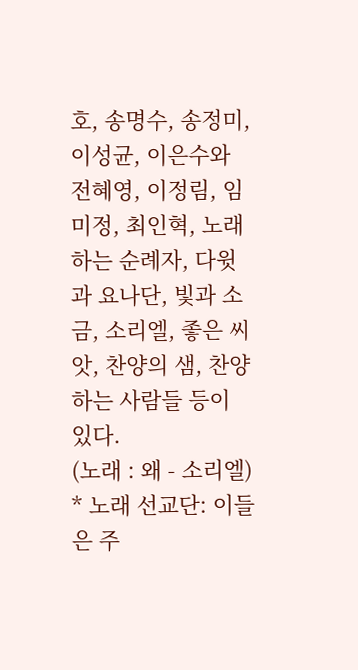호, 송명수, 송정미, 이성균, 이은수와 전혜영, 이정림, 임미정, 최인혁, 노래하는 순례자, 다윗과 요나단, 빛과 소금, 소리엘, 좋은 씨앗, 찬양의 샘, 찬양하는 사람들 등이 있다.
(노래 : 왜 - 소리엘)
* 노래 선교단: 이들은 주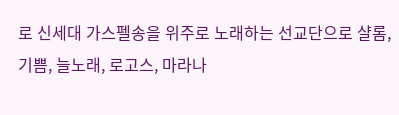로 신세대 가스펠송을 위주로 노래하는 선교단으로 샬롬, 기쁨, 늘노래, 로고스, 마라나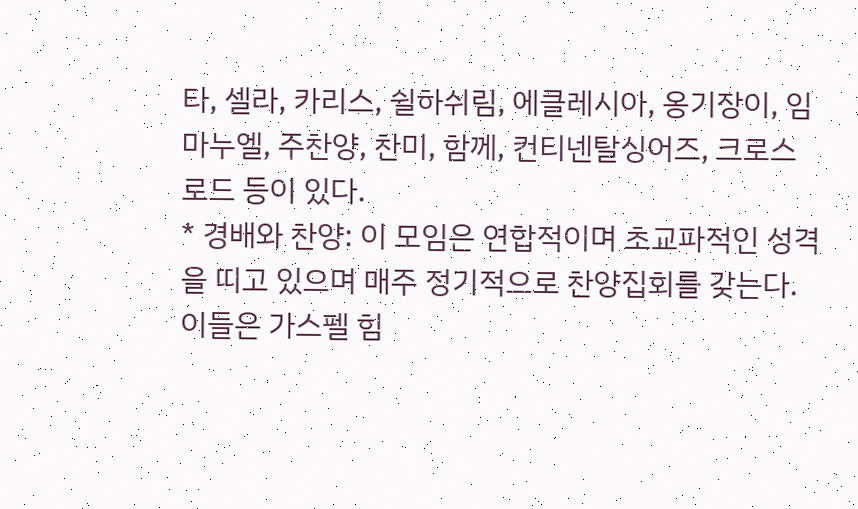타, 셀라, 카리스, 쉴하쉬림, 에클레시아, 옹기장이, 임마누엘, 주찬양, 찬미, 함께, 컨티넨탈싱어즈, 크로스 로드 등이 있다.
* 경배와 찬양: 이 모임은 연합적이며 초교파적인 성격을 띠고 있으며 매주 정기적으로 찬양집회를 갖는다. 이들은 가스펠 힘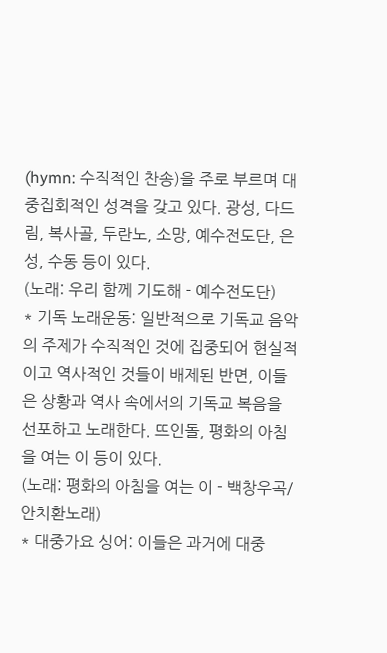(hymn: 수직적인 찬송)을 주로 부르며 대중집회적인 성격을 갖고 있다. 광성, 다드림, 복사골, 두란노, 소망, 예수전도단, 은성, 수동 등이 있다.
(노래: 우리 함께 기도해 - 예수전도단)
* 기독 노래운동: 일반적으로 기독교 음악의 주제가 수직적인 것에 집중되어 현실적이고 역사적인 것들이 배제된 반면, 이들은 상황과 역사 속에서의 기독교 복음을 선포하고 노래한다. 뜨인돌, 평화의 아침을 여는 이 등이 있다.
(노래: 평화의 아침을 여는 이 - 백창우곡/ 안치환노래)
* 대중가요 싱어: 이들은 과거에 대중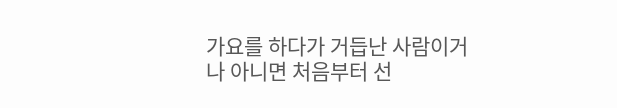가요를 하다가 거듭난 사람이거나 아니면 처음부터 선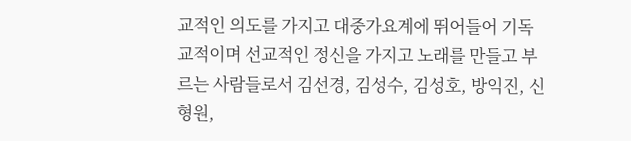교적인 의도를 가지고 대중가요계에 뛰어들어 기독교적이며 선교적인 정신을 가지고 노래를 만들고 부르는 사람들로서 김선경, 김성수, 김성호, 방익진, 신형원,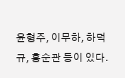윤형주, 이무하, 하덕규, 홍순관 등이 있다.